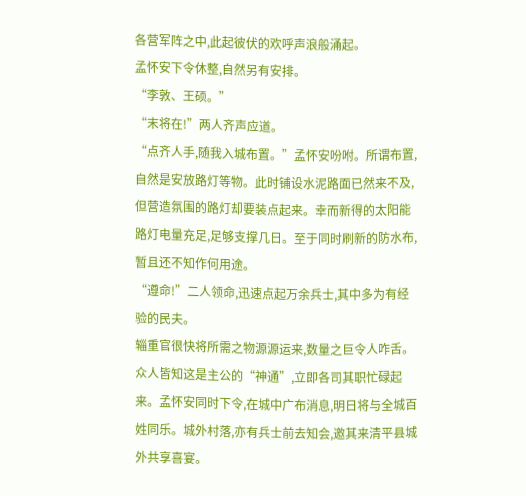各营军阵之中,此起彼伏的欢呼声浪般涌起。
孟怀安下令休整,自然另有安排。
“李敦、王硕。”
“末将在!”两人齐声应道。
“点齐人手,随我入城布置。”孟怀安吩咐。所谓布置,自然是安放路灯等物。此时铺设水泥路面已然来不及,但营造氛围的路灯却要装点起来。幸而新得的太阳能路灯电量充足,足够支撑几日。至于同时刷新的防水布,暂且还不知作何用途。
“遵命!”二人领命,迅速点起万余兵士,其中多为有经验的民夫。
辎重官很快将所需之物源源运来,数量之巨令人咋舌。众人皆知这是主公的“神通”,立即各司其职忙碌起来。孟怀安同时下令,在城中广布消息,明日将与全城百姓同乐。城外村落,亦有兵士前去知会,邀其来清平县城外共享喜宴。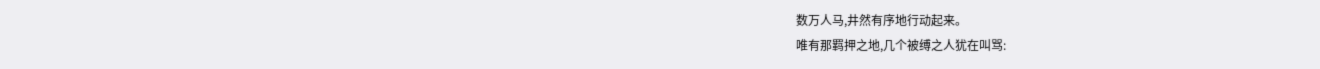数万人马,井然有序地行动起来。
唯有那羁押之地,几个被缚之人犹在叫骂: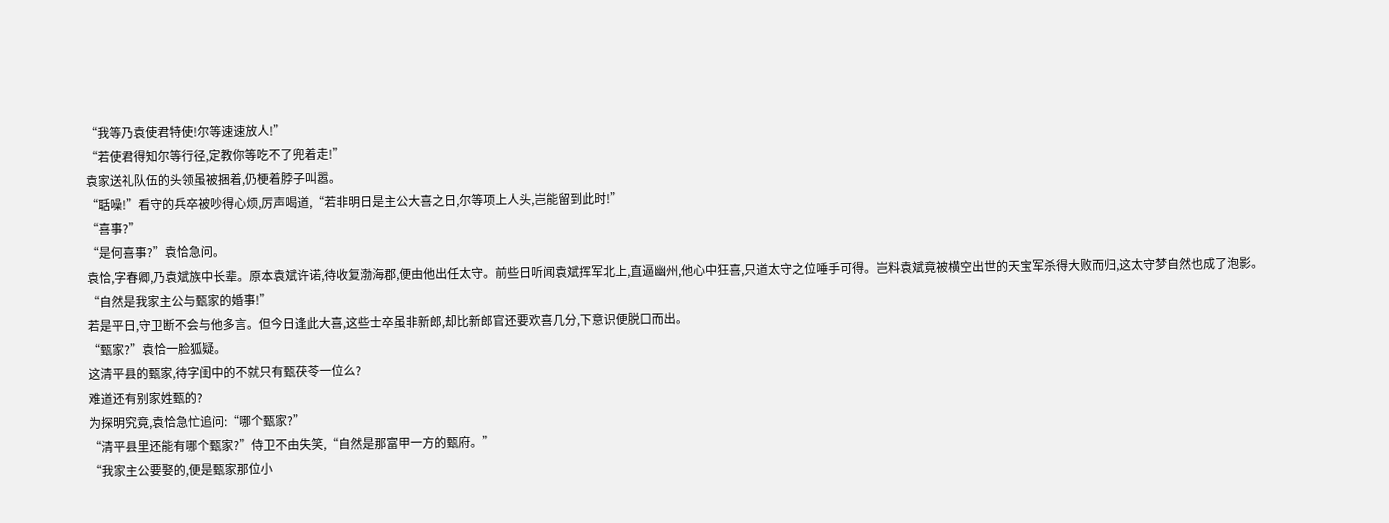“我等乃袁使君特使!尔等速速放人!”
“若使君得知尔等行径,定教你等吃不了兜着走!”
袁家送礼队伍的头领虽被捆着,仍梗着脖子叫嚣。
“聒噪!”看守的兵卒被吵得心烦,厉声喝道,“若非明日是主公大喜之日,尔等项上人头,岂能留到此时!”
“喜事?”
“是何喜事?”袁恰急问。
袁恰,字春卿,乃袁斌族中长辈。原本袁斌许诺,待收复渤海郡,便由他出任太守。前些日听闻袁斌挥军北上,直逼幽州,他心中狂喜,只道太守之位唾手可得。岂料袁斌竟被横空出世的天宝军杀得大败而归,这太守梦自然也成了泡影。
“自然是我家主公与甄家的婚事!”
若是平日,守卫断不会与他多言。但今日逢此大喜,这些士卒虽非新郎,却比新郎官还要欢喜几分,下意识便脱口而出。
“甄家?”袁恰一脸狐疑。
这清平县的甄家,待字闺中的不就只有甄茯苓一位么?
难道还有别家姓甄的?
为探明究竟,袁恰急忙追问:“哪个甄家?”
“清平县里还能有哪个甄家?”侍卫不由失笑,“自然是那富甲一方的甄府。”
“我家主公要娶的,便是甄家那位小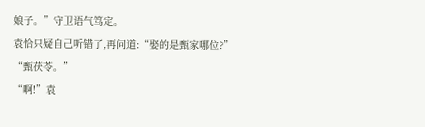娘子。”守卫语气笃定。
袁恰只疑自己听错了,再问道:“娶的是甄家哪位?”
“甄茯苓。”
“啊!”袁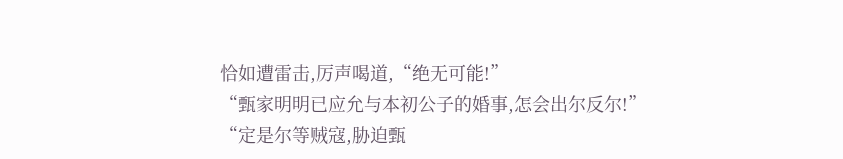恰如遭雷击,厉声喝道,“绝无可能!”
“甄家明明已应允与本初公子的婚事,怎会出尔反尔!”
“定是尔等贼寇,胁迫甄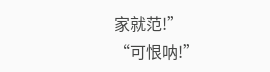家就范!”
“可恨呐!”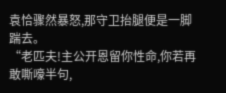袁恰骤然暴怒,那守卫抬腿便是一脚踹去。
“老匹夫!主公开恩留你性命,你若再敢嘶嚎半句,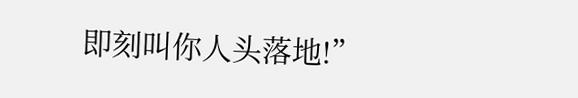即刻叫你人头落地!”